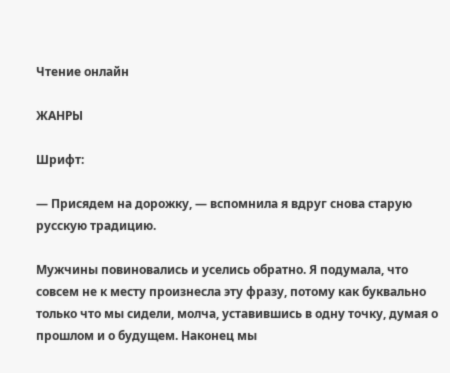Чтение онлайн

ЖАНРЫ

Шрифт:

— Присядем на дорожку, — вспомнила я вдруг снова старую русскую традицию.

Мужчины повиновались и уселись обратно. Я подумала, что совсем не к месту произнесла эту фразу, потому как буквально только что мы сидели, молча, уставившись в одну точку, думая о прошлом и о будущем. Наконец мы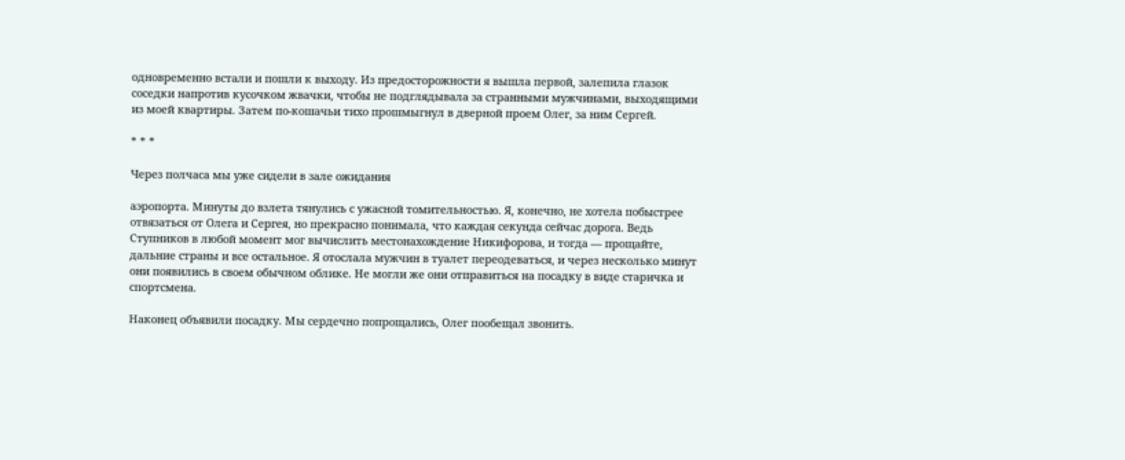одновременно встали и пошли к выходу. Из предосторожности я вышла первой, залепила глазок соседки напротив кусочком жвачки, чтобы не подглядывала за странными мужчинами, выходящими из моей квартиры. Затем по-кошачьи тихо прошмыгнул в дверной проем Олег, за ним Сергей.

* * *

Через полчаса мы уже сидели в зале ожидания

аэропорта. Минуты до взлета тянулись с ужасной томительностью. Я, конечно, не хотела побыстрее отвязаться от Олега и Сергея, но прекрасно понимала, что каждая секунда сейчас дорога. Ведь Ступников в любой момент мог вычислить местонахождение Никифорова, и тогда — прощайте, дальние страны и все остальное. Я отослала мужчин в туалет переодеваться, и через несколько минут они появились в своем обычном облике. Не могли же они отправиться на посадку в виде старичка и спортсмена.

Наконец объявили посадку. Мы сердечно попрощались, Олег пообещал звонить.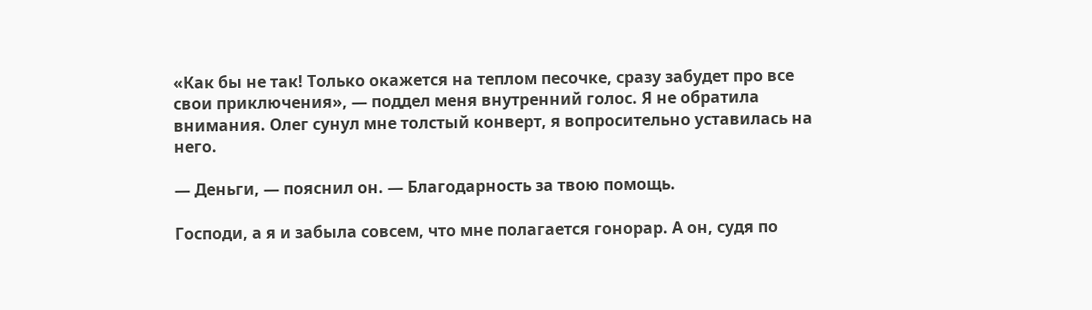«Как бы не так! Только окажется на теплом песочке, сразу забудет про все свои приключения», — поддел меня внутренний голос. Я не обратила внимания. Олег сунул мне толстый конверт, я вопросительно уставилась на него.

— Деньги, — пояснил он. — Благодарность за твою помощь.

Господи, а я и забыла совсем, что мне полагается гонорар. А он, судя по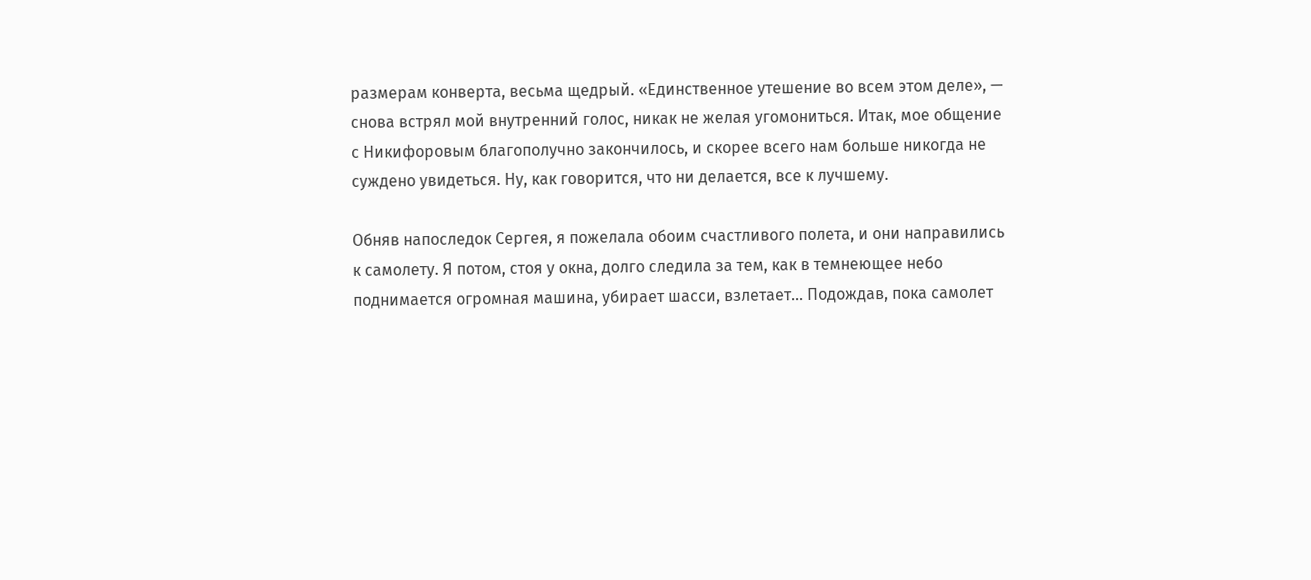размерам конверта, весьма щедрый. «Единственное утешение во всем этом деле», — снова встрял мой внутренний голос, никак не желая угомониться. Итак, мое общение с Никифоровым благополучно закончилось, и скорее всего нам больше никогда не суждено увидеться. Ну, как говорится, что ни делается, все к лучшему.

Обняв напоследок Сергея, я пожелала обоим счастливого полета, и они направились к самолету. Я потом, стоя у окна, долго следила за тем, как в темнеющее небо поднимается огромная машина, убирает шасси, взлетает… Подождав, пока самолет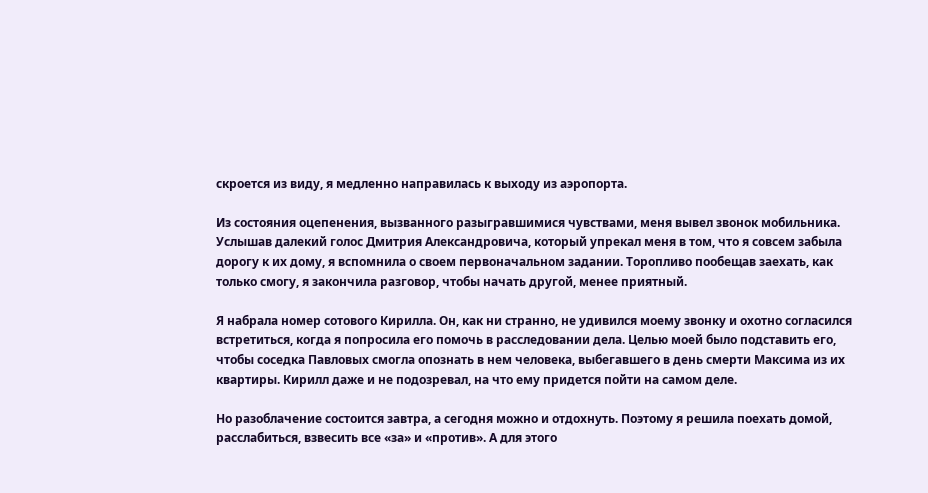скроется из виду, я медленно направилась к выходу из аэропорта.

Из состояния оцепенения, вызванного разыгравшимися чувствами, меня вывел звонок мобильника. Услышав далекий голос Дмитрия Александровича, который упрекал меня в том, что я совсем забыла дорогу к их дому, я вспомнила о своем первоначальном задании. Торопливо пообещав заехать, как только смогу, я закончила разговор, чтобы начать другой, менее приятный.

Я набрала номер сотового Кирилла. Он, как ни странно, не удивился моему звонку и охотно согласился встретиться, когда я попросила его помочь в расследовании дела. Целью моей было подставить его, чтобы соседка Павловых смогла опознать в нем человека, выбегавшего в день смерти Максима из их квартиры. Кирилл даже и не подозревал, на что ему придется пойти на самом деле.

Но разоблачение состоится завтра, а сегодня можно и отдохнуть. Поэтому я решила поехать домой, расслабиться, взвесить все «за» и «против». А для этого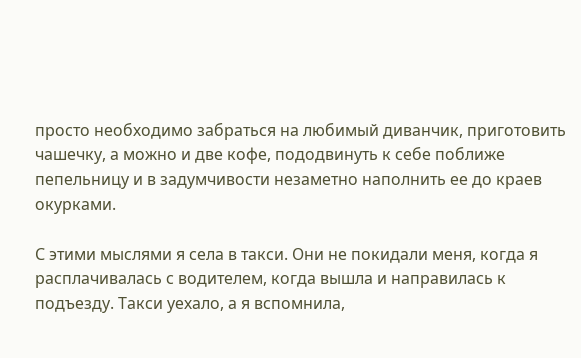просто необходимо забраться на любимый диванчик, приготовить чашечку, а можно и две кофе, пододвинуть к себе поближе пепельницу и в задумчивости незаметно наполнить ее до краев окурками.

С этими мыслями я села в такси. Они не покидали меня, когда я расплачивалась с водителем, когда вышла и направилась к подъезду. Такси уехало, а я вспомнила,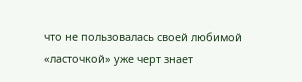что не пользовалась своей любимой «ласточкой» уже черт знает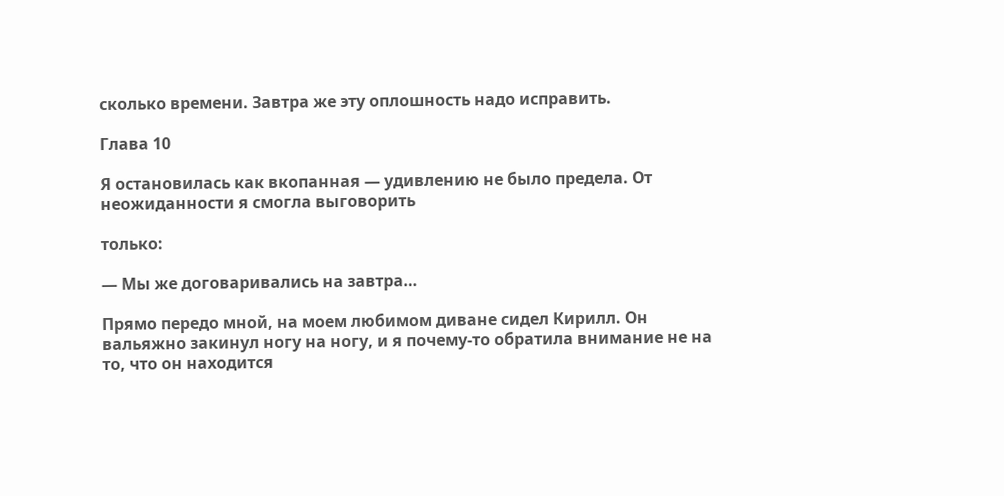сколько времени. Завтра же эту оплошность надо исправить.

Глава 10

Я остановилась как вкопанная — удивлению не было предела. От неожиданности я смогла выговорить

только:

— Мы же договаривались на завтра…

Прямо передо мной, на моем любимом диване сидел Кирилл. Он вальяжно закинул ногу на ногу, и я почему-то обратила внимание не на то, что он находится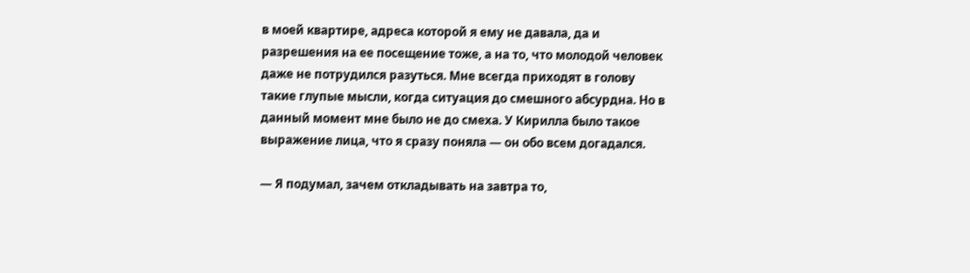в моей квартире, адреса которой я ему не давала, да и разрешения на ее посещение тоже, а на то, что молодой человек даже не потрудился разуться. Мне всегда приходят в голову такие глупые мысли, когда ситуация до смешного абсурдна. Но в данный момент мне было не до смеха. У Кирилла было такое выражение лица, что я сразу поняла — он обо всем догадался.

— Я подумал, зачем откладывать на завтра то,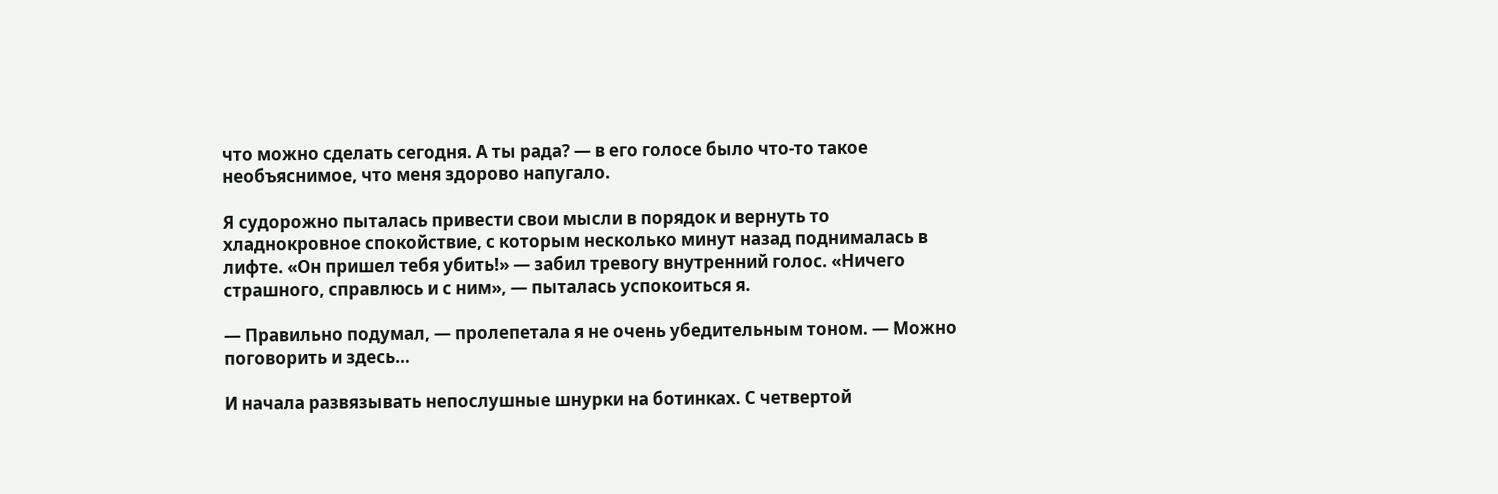что можно сделать сегодня. А ты рада? — в его голосе было что-то такое необъяснимое, что меня здорово напугало.

Я судорожно пыталась привести свои мысли в порядок и вернуть то хладнокровное спокойствие, с которым несколько минут назад поднималась в лифте. «Он пришел тебя убить!» — забил тревогу внутренний голос. «Ничего страшного, справлюсь и с ним», — пыталась успокоиться я.

— Правильно подумал, — пролепетала я не очень убедительным тоном. — Можно поговорить и здесь…

И начала развязывать непослушные шнурки на ботинках. С четвертой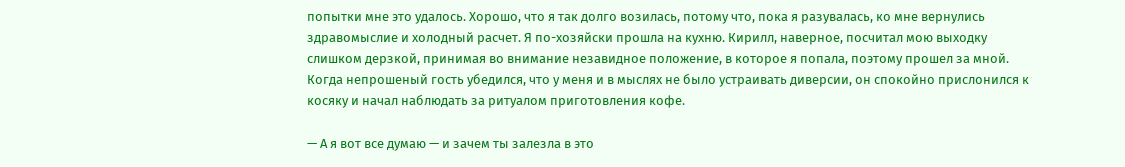попытки мне это удалось. Хорошо, что я так долго возилась, потому что, пока я разувалась, ко мне вернулись здравомыслие и холодный расчет. Я по-хозяйски прошла на кухню. Кирилл, наверное, посчитал мою выходку слишком дерзкой, принимая во внимание незавидное положение, в которое я попала, поэтому прошел за мной. Когда непрошеный гость убедился, что у меня и в мыслях не было устраивать диверсии, он спокойно прислонился к косяку и начал наблюдать за ритуалом приготовления кофе.

— А я вот все думаю — и зачем ты залезла в это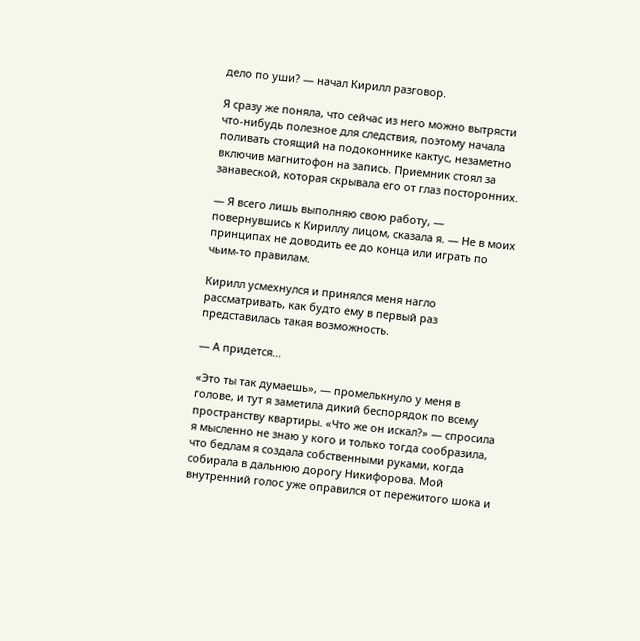дело по уши? — начал Кирилл разговор.

Я сразу же поняла, что сейчас из него можно вытрясти что-нибудь полезное для следствия, поэтому начала поливать стоящий на подоконнике кактус, незаметно включив магнитофон на запись. Приемник стоял за занавеской, которая скрывала его от глаз посторонних.

— Я всего лишь выполняю свою работу, — повернувшись к Кириллу лицом, сказала я. — Не в моих принципах не доводить ее до конца или играть по чьим-то правилам.

Кирилл усмехнулся и принялся меня нагло рассматривать, как будто ему в первый раз представилась такая возможность.

— А придется…

«Это ты так думаешь», — промелькнуло у меня в голове, и тут я заметила дикий беспорядок по всему пространству квартиры. «Что же он искал?» — спросила я мысленно не знаю у кого и только тогда сообразила, что бедлам я создала собственными руками, когда собирала в дальнюю дорогу Никифорова. Мой внутренний голос уже оправился от пережитого шока и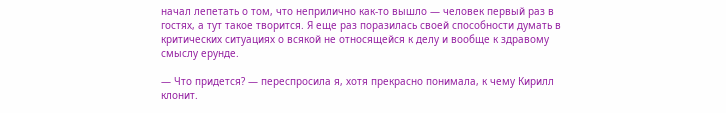начал лепетать о том, что неприлично как-то вышло — человек первый раз в гостях, а тут такое творится. Я еще раз поразилась своей способности думать в критических ситуациях о всякой не относящейся к делу и вообще к здравому смыслу ерунде.

— Что придется? — переспросила я, хотя прекрасно понимала, к чему Кирилл клонит.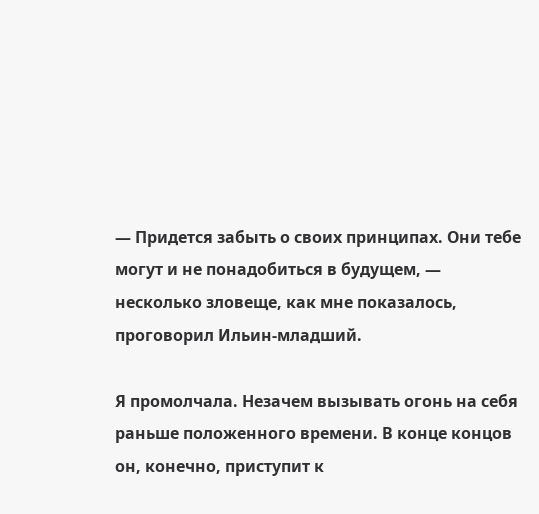— Придется забыть о своих принципах. Они тебе могут и не понадобиться в будущем, — несколько зловеще, как мне показалось, проговорил Ильин-младший.

Я промолчала. Незачем вызывать огонь на себя раньше положенного времени. В конце концов он, конечно, приступит к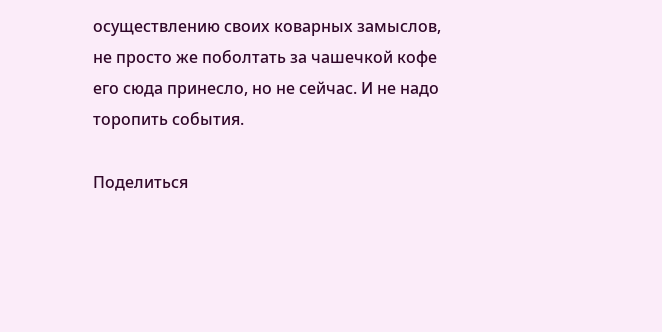осуществлению своих коварных замыслов, не просто же поболтать за чашечкой кофе его сюда принесло, но не сейчас. И не надо торопить события.

Поделиться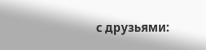с друзьями: